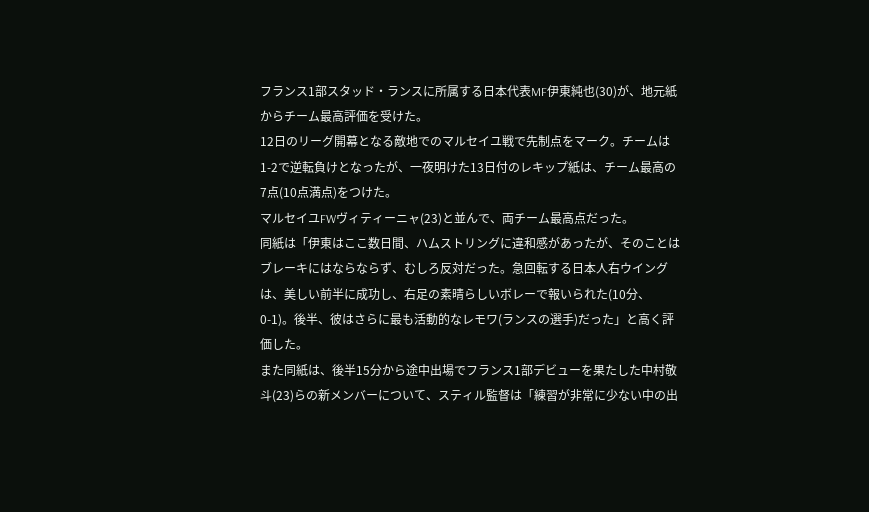フランス1部スタッド・ランスに所属する日本代表MF伊東純也(30)が、地元紙からチーム最高評価を受けた。
12日のリーグ開幕となる敵地でのマルセイユ戦で先制点をマーク。チームは1-2で逆転負けとなったが、一夜明けた13日付のレキップ紙は、チーム最高の7点(10点満点)をつけた。
マルセイユFWヴィティーニャ(23)と並んで、両チーム最高点だった。
同紙は「伊東はここ数日間、ハムストリングに違和感があったが、そのことはブレーキにはならならず、むしろ反対だった。急回転する日本人右ウイングは、美しい前半に成功し、右足の素晴らしいボレーで報いられた(10分、0-1)。後半、彼はさらに最も活動的なレモワ(ランスの選手)だった」と高く評価した。
また同紙は、後半15分から途中出場でフランス1部デビューを果たした中村敬斗(23)らの新メンバーについて、スティル監督は「練習が非常に少ない中の出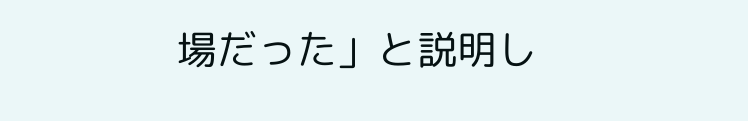場だった」と説明し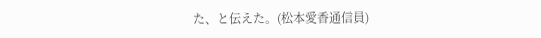た、と伝えた。(松本愛香通信員)